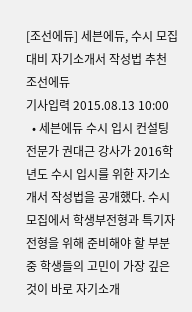[조선에듀] 세븐에듀, 수시 모집 대비 자기소개서 작성법 추천
조선에듀
기사입력 2015.08.13 10:00
  • 세븐에듀 수시 입시 컨설팅 전문가 권대근 강사가 2016학년도 수시 입시를 위한 자기소개서 작성법을 공개했다. 수시모집에서 학생부전형과 특기자전형을 위해 준비해야 할 부분 중 학생들의 고민이 가장 깊은 것이 바로 자기소개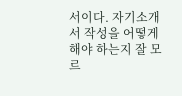서이다. 자기소개서 작성을 어떻게 해야 하는지 잘 모르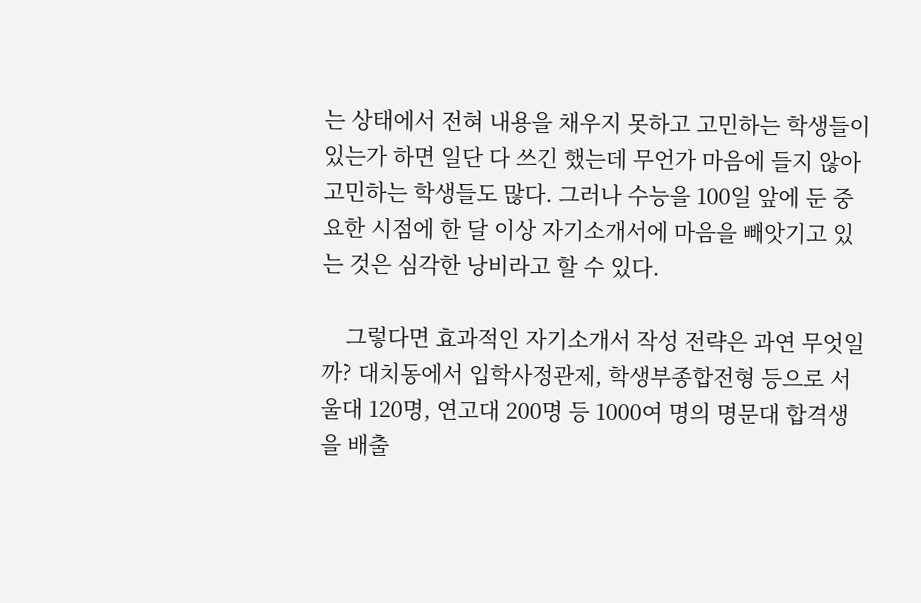는 상태에서 전혀 내용을 채우지 못하고 고민하는 학생들이 있는가 하면 일단 다 쓰긴 했는데 무언가 마음에 들지 않아 고민하는 학생들도 많다. 그러나 수능을 100일 앞에 둔 중요한 시점에 한 달 이상 자기소개서에 마음을 빼앗기고 있는 것은 심각한 낭비라고 할 수 있다.

    그렇다면 효과적인 자기소개서 작성 전략은 과연 무엇일까? 대치동에서 입학사정관제, 학생부종합전형 등으로 서울대 120명, 연고대 200명 등 1000여 명의 명문대 합격생을 배출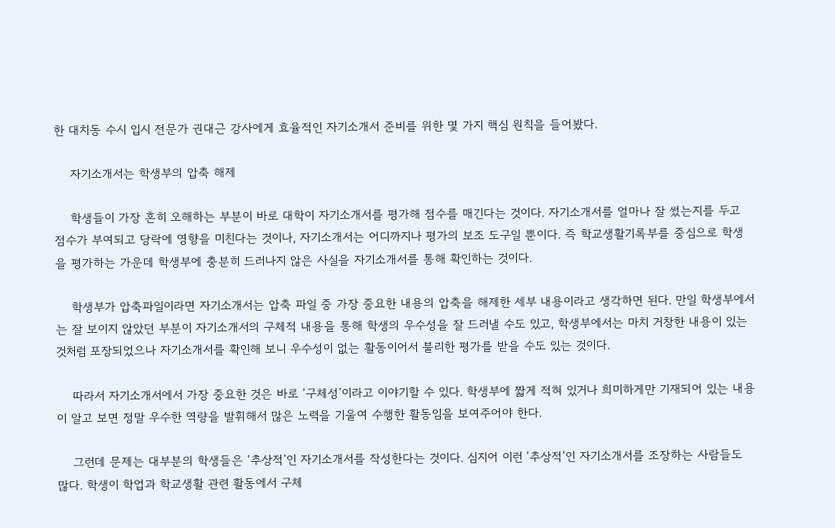한 대치동 수시 입시 전문가 권대근 강사에게 효율적인 자기소개서 준비를 위한 몇 가지 핵심 원칙을 들어봤다.

    자기소개서는 학생부의 압축 해제

    학생들이 가장 흔히 오해하는 부분이 바로 대학이 자기소개서를 평가해 점수를 매긴다는 것이다. 자기소개서를 얼마나 잘 썼는지를 두고 점수가 부여되고 당락에 영향을 미친다는 것이나, 자기소개서는 어디까지나 평가의 보조 도구일 뿐이다. 즉 학교생활기록부를 중심으로 학생을 평가하는 가운데 학생부에 충분히 드러나지 않은 사실을 자기소개서를 통해 확인하는 것이다.

    학생부가 압축파일이라면 자기소개서는 압축 파일 중 가장 중요한 내용의 압축을 해제한 세부 내용이라고 생각하면 된다. 만일 학생부에서는 잘 보이지 않았던 부분이 자기소개서의 구체적 내용을 통해 학생의 우수성을 잘 드러낼 수도 있고, 학생부에서는 마치 거창한 내용이 있는 것처럼 포장되었으나 자기소개서를 확인해 보니 우수성이 없는 활동이어서 불리한 평가를 받을 수도 있는 것이다.

    따라서 자기소개서에서 가장 중요한 것은 바로 ‘구체성’이라고 이야기할 수 있다. 학생부에 짧게 적혀 있거나 희미하게만 기재되어 있는 내용이 알고 보면 정말 우수한 역량을 발휘해서 많은 노력을 기울여 수행한 활동임을 보여주어야 한다.

    그런데 문제는 대부분의 학생들은 ‘추상적’인 자기소개서를 작성한다는 것이다. 심지어 이런 ‘추상적’인 자기소개서를 조장하는 사람들도 많다. 학생이 학업과 학교생활 관련 활동에서 구체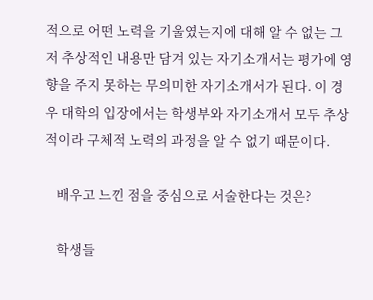적으로 어떤 노력을 기울였는지에 대해 알 수 없는 그저 추상적인 내용만 담겨 있는 자기소개서는 평가에 영향을 주지 못하는 무의미한 자기소개서가 된다. 이 경우 대학의 입장에서는 학생부와 자기소개서 모두 추상적이라 구체적 노력의 과정을 알 수 없기 때문이다.

    배우고 느낀 점을 중심으로 서술한다는 것은?

    학생들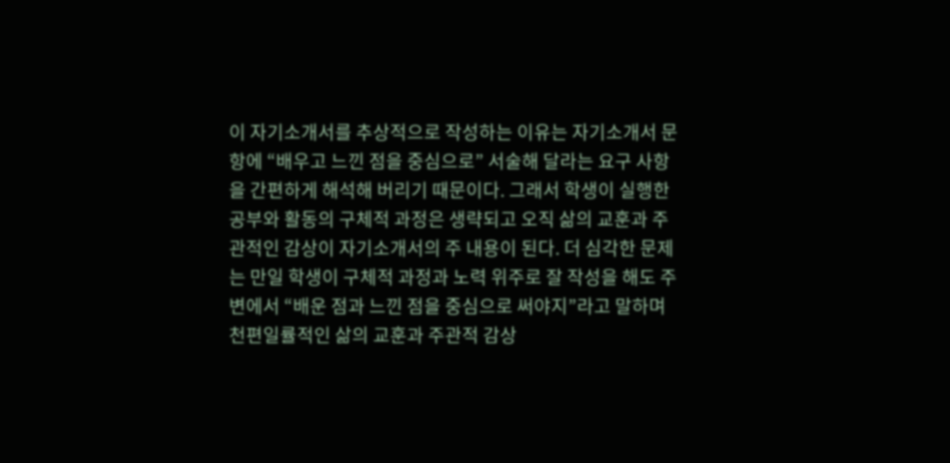이 자기소개서를 추상적으로 작성하는 이유는 자기소개서 문항에 “배우고 느낀 점을 중심으로” 서술해 달라는 요구 사항을 간편하게 해석해 버리기 때문이다. 그래서 학생이 실행한 공부와 활동의 구체적 과정은 생략되고 오직 삶의 교훈과 주관적인 감상이 자기소개서의 주 내용이 된다. 더 심각한 문제는 만일 학생이 구체적 과정과 노력 위주로 잘 작성을 해도 주변에서 “배운 점과 느낀 점을 중심으로 써야지”라고 말하며 천편일률적인 삶의 교훈과 주관적 감상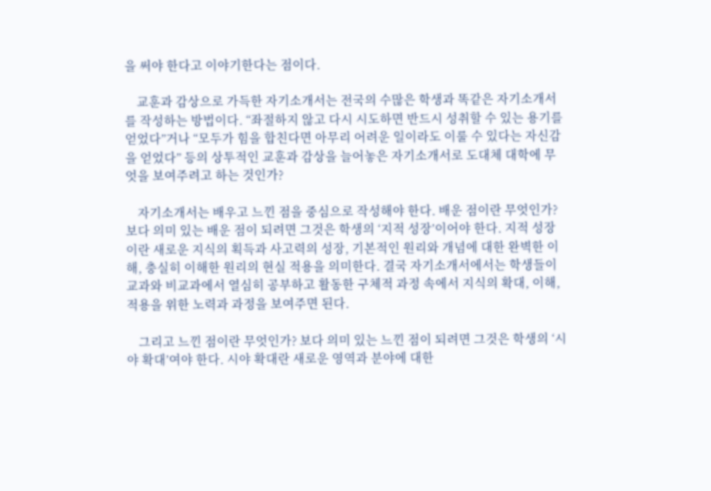을 써야 한다고 이야기한다는 점이다.

    교훈과 감상으로 가득한 자기소개서는 전국의 수많은 학생과 똑같은 자기소개서를 작성하는 방법이다. “좌절하지 않고 다시 시도하면 반드시 성취할 수 있는 용기를 얻었다”거나 “모두가 힘을 합친다면 아무리 어려운 일이라도 이룰 수 있다는 자신감을 얻었다” 등의 상투적인 교훈과 감상을 늘어놓은 자기소개서로 도대체 대학에 무엇을 보여주려고 하는 것인가?

    자기소개서는 배우고 느낀 점을 중심으로 작성해야 한다. 배운 점이란 무엇인가? 보다 의미 있는 배운 점이 되려면 그것은 학생의 ‘지적 성장’이어야 한다. 지적 성장이란 새로운 지식의 획득과 사고력의 성장, 기본적인 원리와 개념에 대한 완벽한 이해, 충실히 이해한 원리의 현실 적용을 의미한다. 결국 자기소개서에서는 학생들이 교과와 비교과에서 열심히 공부하고 활동한 구체적 과정 속에서 지식의 확대, 이해, 적용을 위한 노력과 과정을 보여주면 된다.

    그리고 느낀 점이란 무엇인가? 보다 의미 있는 느낀 점이 되려면 그것은 학생의 ‘시야 확대’여야 한다. 시야 확대란 새로운 영역과 분야에 대한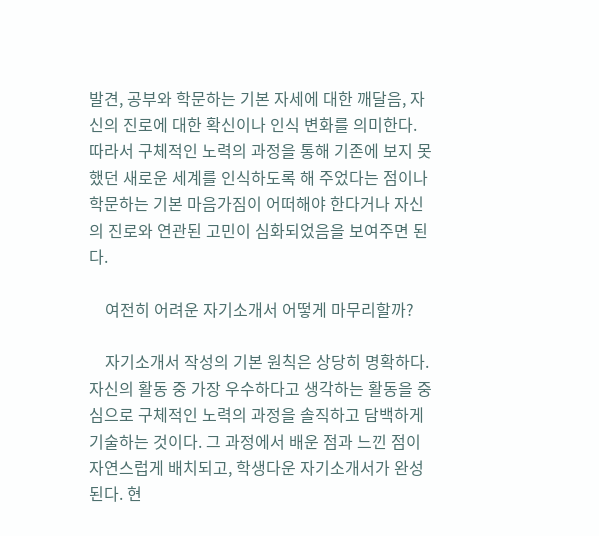발견, 공부와 학문하는 기본 자세에 대한 깨달음, 자신의 진로에 대한 확신이나 인식 변화를 의미한다. 따라서 구체적인 노력의 과정을 통해 기존에 보지 못했던 새로운 세계를 인식하도록 해 주었다는 점이나 학문하는 기본 마음가짐이 어떠해야 한다거나 자신의 진로와 연관된 고민이 심화되었음을 보여주면 된다.

    여전히 어려운 자기소개서 어떻게 마무리할까?

    자기소개서 작성의 기본 원칙은 상당히 명확하다. 자신의 활동 중 가장 우수하다고 생각하는 활동을 중심으로 구체적인 노력의 과정을 솔직하고 담백하게 기술하는 것이다. 그 과정에서 배운 점과 느낀 점이 자연스럽게 배치되고, 학생다운 자기소개서가 완성된다. 현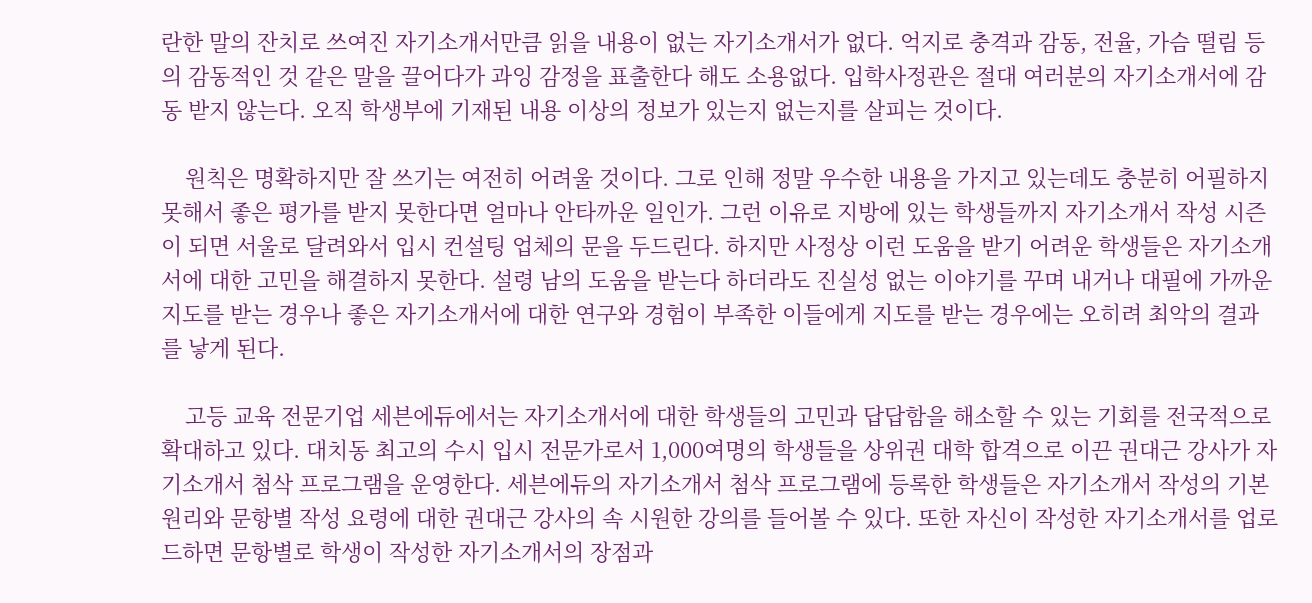란한 말의 잔치로 쓰여진 자기소개서만큼 읽을 내용이 없는 자기소개서가 없다. 억지로 충격과 감동, 전율, 가슴 떨림 등의 감동적인 것 같은 말을 끌어다가 과잉 감정을 표출한다 해도 소용없다. 입학사정관은 절대 여러분의 자기소개서에 감동 받지 않는다. 오직 학생부에 기재된 내용 이상의 정보가 있는지 없는지를 살피는 것이다.

    원칙은 명확하지만 잘 쓰기는 여전히 어려울 것이다. 그로 인해 정말 우수한 내용을 가지고 있는데도 충분히 어필하지 못해서 좋은 평가를 받지 못한다면 얼마나 안타까운 일인가. 그런 이유로 지방에 있는 학생들까지 자기소개서 작성 시즌이 되면 서울로 달려와서 입시 컨설팅 업체의 문을 두드린다. 하지만 사정상 이런 도움을 받기 어려운 학생들은 자기소개서에 대한 고민을 해결하지 못한다. 설령 남의 도움을 받는다 하더라도 진실성 없는 이야기를 꾸며 내거나 대필에 가까운 지도를 받는 경우나 좋은 자기소개서에 대한 연구와 경험이 부족한 이들에게 지도를 받는 경우에는 오히려 최악의 결과를 낳게 된다.

    고등 교육 전문기업 세븐에듀에서는 자기소개서에 대한 학생들의 고민과 답답함을 해소할 수 있는 기회를 전국적으로 확대하고 있다. 대치동 최고의 수시 입시 전문가로서 1,000여명의 학생들을 상위권 대학 합격으로 이끈 권대근 강사가 자기소개서 첨삭 프로그램을 운영한다. 세븐에듀의 자기소개서 첨삭 프로그램에 등록한 학생들은 자기소개서 작성의 기본 원리와 문항별 작성 요령에 대한 권대근 강사의 속 시원한 강의를 들어볼 수 있다. 또한 자신이 작성한 자기소개서를 업로드하면 문항별로 학생이 작성한 자기소개서의 장점과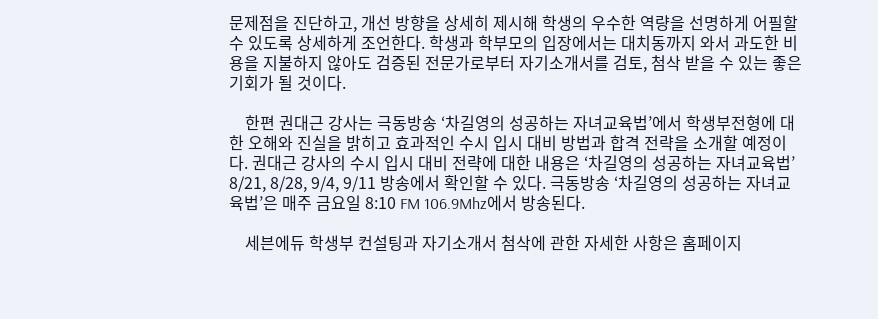문제점을 진단하고, 개선 방향을 상세히 제시해 학생의 우수한 역량을 선명하게 어필할 수 있도록 상세하게 조언한다. 학생과 학부모의 입장에서는 대치동까지 와서 과도한 비용을 지불하지 않아도 검증된 전문가로부터 자기소개서를 검토, 첨삭 받을 수 있는 좋은 기회가 될 것이다.

    한편 권대근 강사는 극동방송 ‘차길영의 성공하는 자녀교육법’에서 학생부전형에 대한 오해와 진실을 밝히고 효과적인 수시 입시 대비 방법과 합격 전략을 소개할 예정이다. 권대근 강사의 수시 입시 대비 전략에 대한 내용은 ‘차길영의 성공하는 자녀교육법’ 8/21, 8/28, 9/4, 9/11 방송에서 확인할 수 있다. 극동방송 ‘차길영의 성공하는 자녀교육법’은 매주 금요일 8:10 FM 106.9Mhz에서 방송된다.

    세븐에듀 학생부 컨설팅과 자기소개서 첨삭에 관한 자세한 사항은 홈페이지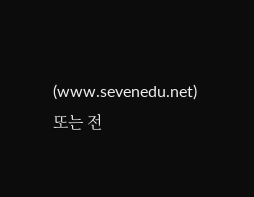(www.sevenedu.net) 또는 전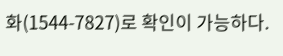화(1544-7827)로 확인이 가능하다.